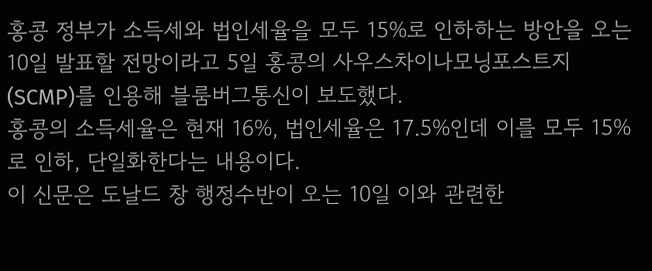홍콩 정부가 소득세와 법인세율을 모두 15%로 인하하는 방안을 오는 10일 발표할 전망이라고 5일 홍콩의 사우스차이나모닝포스트지(SCMP)를 인용해 블룸버그통신이 보도했다.
홍콩의 소득세율은 현재 16%, 법인세율은 17.5%인데 이를 모두 15%로 인하, 단일화한다는 내용이다.
이 신문은 도날드 창 행정수반이 오는 10일 이와 관련한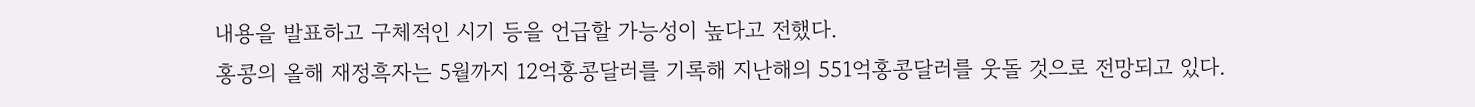내용을 발표하고 구체적인 시기 등을 언급할 가능성이 높다고 전했다.
홍콩의 올해 재정흑자는 5월까지 12억홍콩달러를 기록해 지난해의 551억홍콩달러를 웃돌 것으로 전망되고 있다.